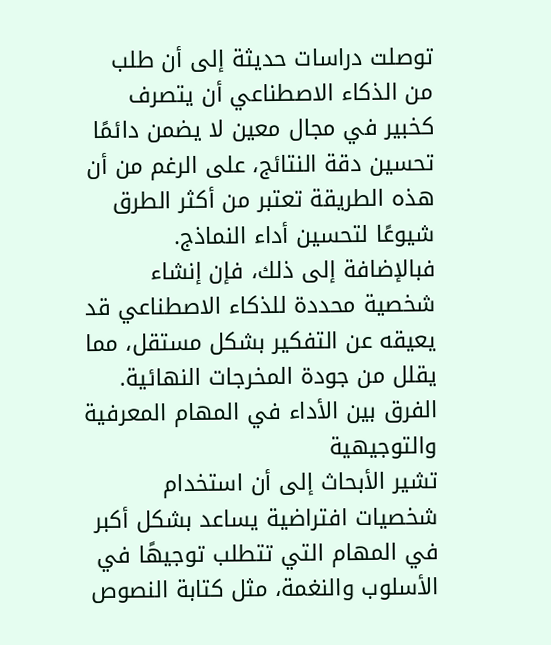توصلت دراسات حديثة إلى أن طلب من الذكاء الاصطناعي أن يتصرف كخبير في مجال معين لا يضمن دائمًا تحسين دقة النتائج، على الرغم من أن هذه الطريقة تعتبر من أكثر الطرق شيوعًا لتحسين أداء النماذج. فبالإضافة إلى ذلك، فإن إنشاء شخصية محددة للذكاء الاصطناعي قد يعيقه عن التفكير بشكل مستقل، مما يقلل من جودة المخرجات النهائية.
الفرق بين الأداء في المهام المعرفية والتوجيهية
تشير الأبحاث إلى أن استخدام شخصيات افتراضية يساعد بشكل أكبر في المهام التي تتطلب توجيهًا في الأسلوب والنغمة، مثل كتابة النصوص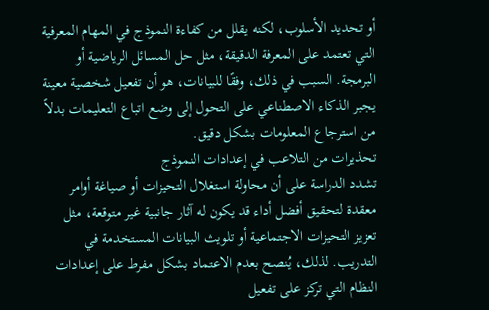أو تحديد الأسلوب، لكنه يقلل من كفاءة النموذج في المهام المعرفية التي تعتمد على المعرفة الدقيقة، مثل حل المسائل الرياضية أو البرمجة. السبب في ذلك، وفقًا للبيانات، هو أن تفعيل شخصية معينة يجبر الذكاء الاصطناعي على التحول إلى وضع اتباع التعليمات بدلاً من استرجاع المعلومات بشكل دقيق.
تحذيرات من التلاعب في إعدادات النموذج
تشدد الدراسة على أن محاولة استغلال التحيزات أو صياغة أوامر معقدة لتحقيق أفضل أداء قد يكون له آثار جانبية غير متوقعة، مثل تعزيز التحيزات الاجتماعية أو تلويث البيانات المستخدمة في التدريب. لذلك، يُنصح بعدم الاعتماد بشكل مفرط على إعدادات النظام التي تركز على تفعيل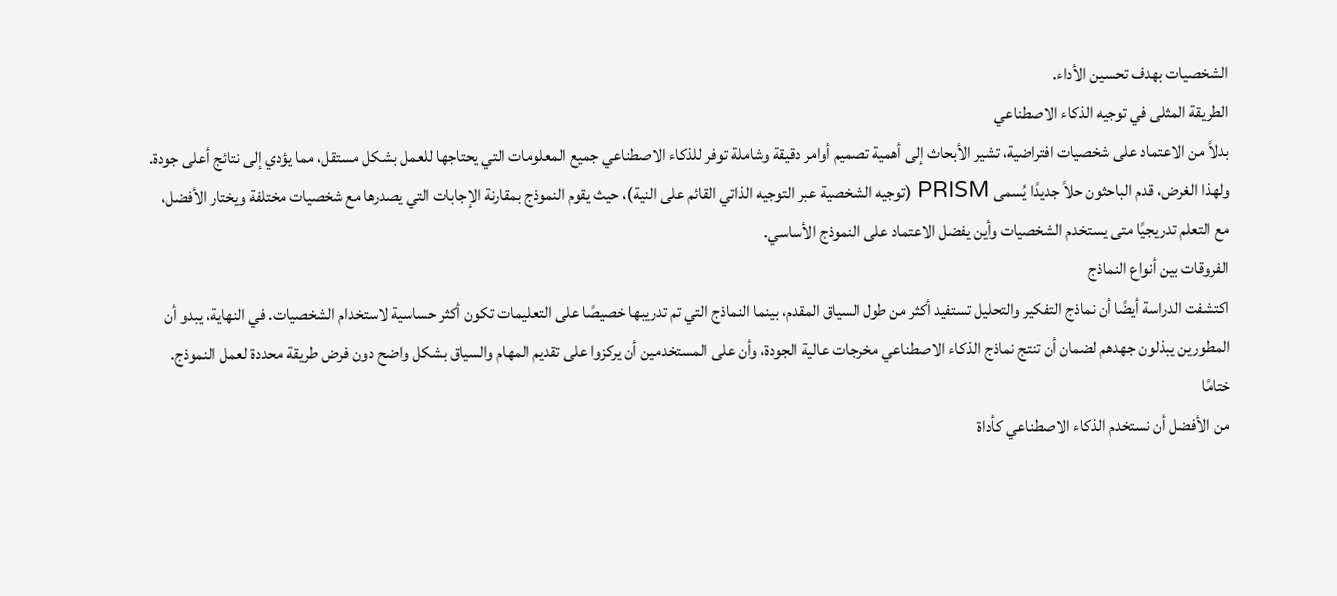الشخصيات بهدف تحسين الأداء.
الطريقة المثلى في توجيه الذكاء الاصطناعي
بدلاً من الاعتماد على شخصيات افتراضية، تشير الأبحاث إلى أهمية تصميم أوامر دقيقة وشاملة توفر للذكاء الاصطناعي جميع المعلومات التي يحتاجها للعمل بشكل مستقل، مما يؤدي إلى نتائج أعلى جودة. ولهذا الغرض، قدم الباحثون حلاً جديدًا يُسمى PRISM (توجيه الشخصية عبر التوجيه الذاتي القائم على النية)، حيث يقوم النموذج بمقارنة الإجابات التي يصدرها مع شخصيات مختلفة ويختار الأفضل، مع التعلم تدريجيًا متى يستخدم الشخصيات وأين يفضل الاعتماد على النموذج الأساسي.
الفروقات بين أنواع النماذج
اكتشفت الدراسة أيضًا أن نماذج التفكير والتحليل تستفيد أكثر من طول السياق المقدم، بينما النماذج التي تم تدريبها خصيصًا على التعليمات تكون أكثر حساسية لاستخدام الشخصيات. في النهاية، يبدو أن المطورين يبذلون جهدهم لضمان أن تنتج نماذج الذكاء الاصطناعي مخرجات عالية الجودة، وأن على المستخدمين أن يركزوا على تقديم المهام والسياق بشكل واضح دون فرض طريقة محددة لعمل النموذج.
ختامًا
من الأفضل أن نستخدم الذكاء الاصطناعي كأداة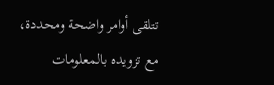تتلقى أوامر واضحة ومحددة، مع تزويده بالمعلومات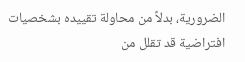الضرورية، بدلاً من محاولة تقييده بشخصيات افتراضية قد تقلل من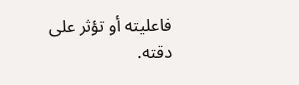فاعليته أو تؤثر على دقته.